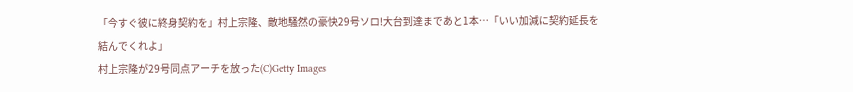「今すぐ彼に終身契約を」村上宗隆、敵地騒然の豪快29号ソロ!大台到達まであと1本…「いい加減に契約延長を結んでくれよ」
村上宗隆が29号同点アーチを放った(C)Getty Images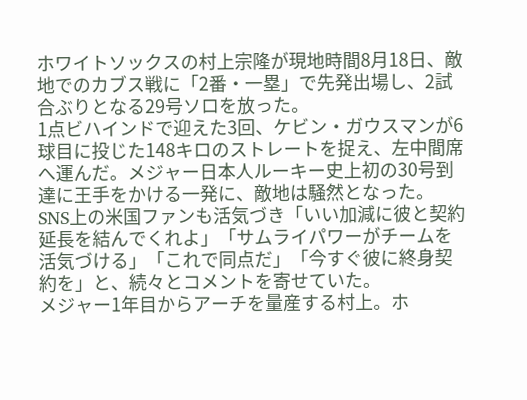ホワイトソックスの村上宗隆が現地時間8月18日、敵地でのカブス戦に「2番・一塁」で先発出場し、2試合ぶりとなる29号ソロを放った。
1点ビハインドで迎えた3回、ケビン・ガウスマンが6球目に投じた148キロのストレートを捉え、左中間席へ運んだ。メジャー日本人ルーキー史上初の30号到達に王手をかける一発に、敵地は騒然となった。
SNS上の米国ファンも活気づき「いい加減に彼と契約延長を結んでくれよ」「サムライパワーがチームを活気づける」「これで同点だ」「今すぐ彼に終身契約を」と、続々とコメントを寄せていた。
メジャー1年目からアーチを量産する村上。ホ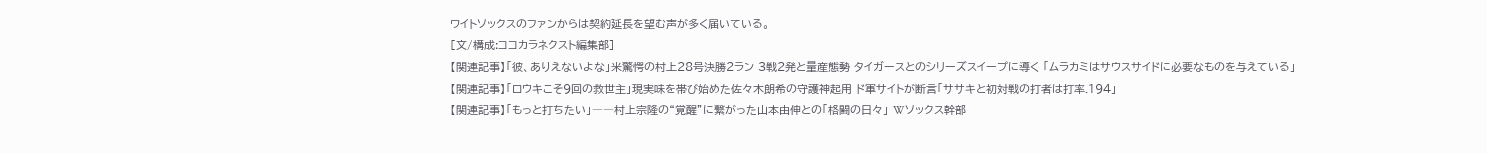ワイトソックスのファンからは契約延長を望む声が多く届いている。
[文/構成:ココカラネクスト編集部]
【関連記事】「彼、ありえないよな」米驚愕の村上28号決勝2ラン 3戦2発と量産態勢 タイガースとのシリーズスイープに導く 「ムラカミはサウスサイドに必要なものを与えている」
【関連記事】「ロウキこそ9回の救世主」現実味を帯び始めた佐々木朗希の守護神起用 ド軍サイトが断言「ササキと初対戦の打者は打率.194」
【関連記事】「もっと打ちたい」――村上宗隆の“覚醒”に繋がった山本由伸との「格闘の日々」 Wソックス幹部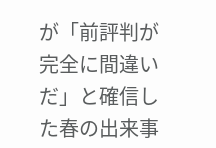が「前評判が完全に間違いだ」と確信した春の出来事